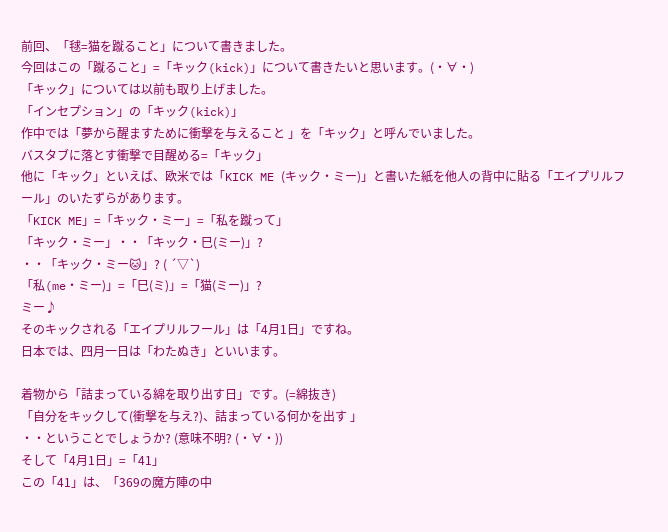前回、「毬=猫を蹴ること」について書きました。
今回はこの「蹴ること」=「キック(kick)」について書きたいと思います。(・∀・)
「キック」については以前も取り上げました。
「インセプション」の「キック(kick)」
作中では「夢から醒ますために衝撃を与えること 」を「キック」と呼んでいました。
バスタブに落とす衝撃で目醒める=「キック」
他に「キック」といえば、欧米では「KICK ME (キック・ミー)」と書いた紙を他人の背中に貼る「エイプリルフール」のいたずらがあります。
「KICK ME」=「キック・ミー」=「私を蹴って」
「キック・ミー」・・「キック・巳(ミー)」?
・・「キック・ミー🐱」? ( ´▽`)
「私(me・ミー)」=「巳(ミ)」=「猫(ミー)」?
ミー♪
そのキックされる「エイプリルフール」は「4月1日」ですね。
日本では、四月一日は「わたぬき」といいます。

着物から「詰まっている綿を取り出す日」です。(=綿抜き)
「自分をキックして(衝撃を与え?)、詰まっている何かを出す 」
・・ということでしょうか? (意味不明? (・∀・))
そして「4月1日」=「41」
この「41」は、「369の魔方陣の中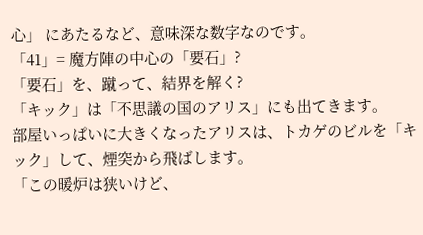心」 にあたるなど、意味深な数字なのです。
「41」= 魔方陣の中心の「要石」?
「要石」を、蹴って、結界を解く?
「キック」は「不思議の国のアリス」にも出てきます。
部屋いっぱいに大きくなったアリスは、トカゲのビルを「キック」して、煙突から飛ばします。
「この暖炉は狭いけど、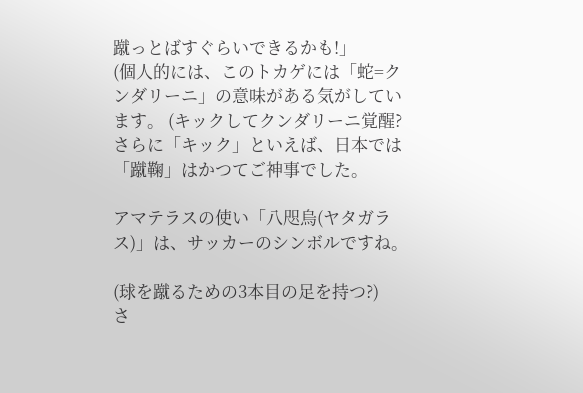蹴っとばすぐらいできるかも!」
(個人的には、このトカゲには「蛇=クンダリーニ」の意味がある気がしています。 (キックしてクンダリーニ覚醒?
さらに「キック」といえば、日本では「蹴鞠」はかつてご神事でした。

アマテラスの使い「八咫烏(ヤタガラス)」は、サッカーのシンボルですね。

(球を蹴るための3本目の足を持つ?)
さ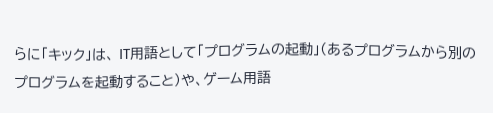らに「キック」は、 IT用語として「プログラムの起動」(あるプログラムから別のプログラムを起動すること)や、ゲーム用語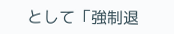として「強制退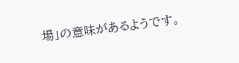場」の意味があるようです。